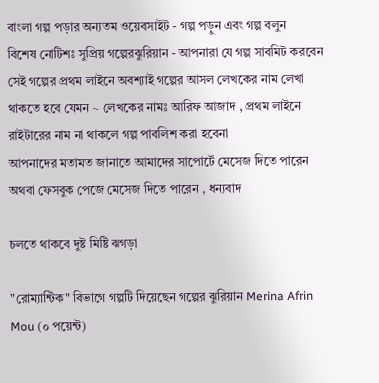বাংলা গল্প পড়ার অন্যতম ওয়েবসাইট - গল্প পড়ুন এবং গল্প বলুন
বিশেষ নোটিশঃ সুপ্রিয় গল্পেরঝুরিয়ান - আপনারা যে গল্প সাবমিট করবেন সেই গল্পের প্রথম লাইনে অবশ্যাই গল্পের আসল লেখকের নাম লেখা থাকতে হবে যেমন ~ লেখকের নামঃ আরিফ আজাদ , প্রথম লাইনে রাইটারের নাম না থাকলে গল্প পাবলিশ করা হবেনা
আপনাদের মতামত জানাতে আমাদের সাপোর্টে মেসেজ দিতে পারেন অথবা ফেসবুক পেজে মেসেজ দিতে পারেন , ধন্যবাদ

চলতে থাকবে দুষ্ট মিষ্টি ঝগড়া

"রোম্যান্টিক" বিভাগে গল্পটি দিয়েছেন গল্পের ঝুরিয়ান Merina Afrin Mou (০ পয়েন্ট)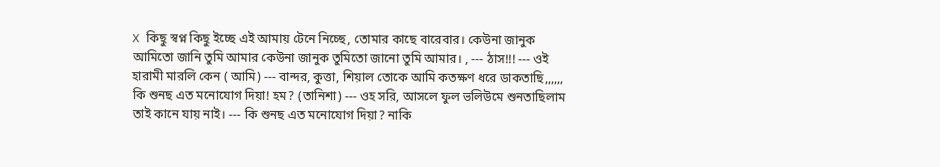X কিছু স্বপ্ন কিছু ইচ্ছে এই আমায় টেনে নিচ্ছে, তোমার কাছে বারেবার। কেউনা জানুক আমিতো জানি তুমি আমার কেউনা জানুক তুমিতো জানো তুমি আমার। , --- ঠাস!!! --- ওই হারামী মারলি কেন ( আমি) --- বান্দর, কুত্তা, শিয়াল তোকে আমি কতক্ষণ ধরে ডাকতাছি,,,,,, কি শুনছ এত মনোযোগ দিয়া! হম? (তানিশা) --- ওহ সরি, আসলে ফুল ভলিউমে শুনতাছিলাম তাই কানে যায় নাই। --- কি শুনছ এত মনোযোগ দিয়া? নাকি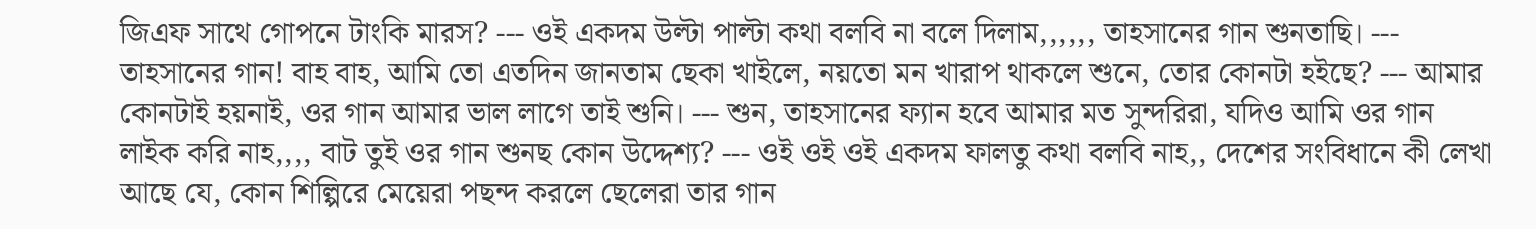জিএফ সাথে গোপনে টাংকি মারস? --- ওই একদম উল্টা পাল্টা কথা বলবি না বলে দিলাম,,,,,, তাহসানের গান শুনতাছি। --- তাহসানের গান! বাহ বাহ, আমি তো এতদিন জানতাম ছেকা খাইলে, নয়তো মন খারাপ থাকলে শুনে, তোর কোনটা হইছে? --- আমার কোনটাই হয়নাই, ওর গান আমার ভাল লাগে তাই শুনি। --- শুন, তাহসানের ফ্যান হবে আমার মত সুন্দরিরা, যদিও আমি ওর গান লাইক করি নাহ,,,, বাট তুই ওর গান শুনছ কোন উদ্দেশ্য? --- ওই ওই ওই একদম ফালতু কথা বলবি নাহ,, দেশের সংবিধানে কী লেখা আছে যে, কোন শিল্পিরে মেয়েরা পছন্দ করলে ছেলেরা তার গান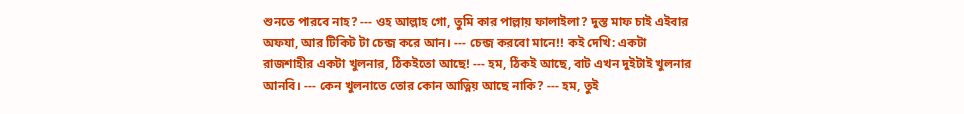শুনতে পারবে নাহ? --- ওহ আল্লাহ গো, তুমি কার পাল্লায় ফালাইলা? দুস্ত মাফ চাই এইবার অফযা, আর টিকিট টা চেন্জ করে আন। --- চেন্জ করবো মানে!! কই দেখি: একটা রাজশাহীর একটা খুলনার, ঠিকইতো আছে! --- হম, ঠিকই আছে, বাট এখন দুইটাই খুলনার আনবি। --- কেন খুলনাতে তোর কোন আত্নিয় আছে নাকি? --- হম, তুই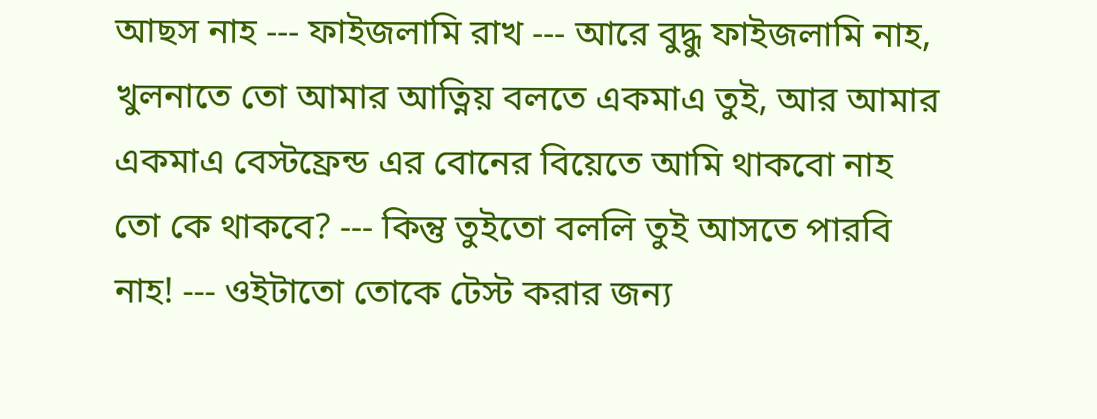আছস নাহ --- ফাইজলামি রাখ --- আরে বুদ্ধু ফাইজলামি নাহ, খুলনাতে তো আমার আত্নিয় বলতে একমাএ তুই, আর আমার একমাএ বেস্টফ্রেন্ড এর বোনের বিয়েতে আমি থাকবো নাহ তো কে থাকবে? --- কিন্তু তুইতো বললি তুই আসতে পারবি নাহ! --- ওইটাতো তোকে টেস্ট করার জন্য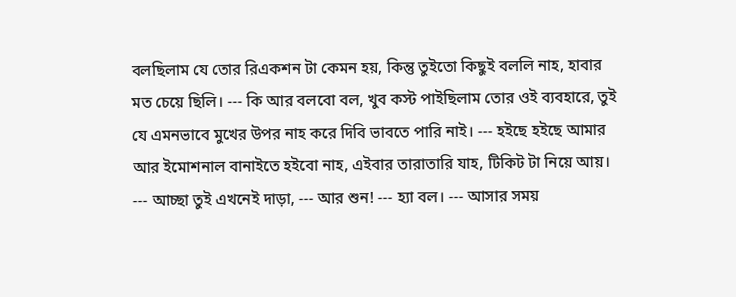বলছিলাম যে তোর রিএকশন টা কেমন হয়, কিন্তু তুইতো কিছুই বললি নাহ, হাবার মত চেয়ে ছিলি। --- কি আর বলবো বল, খুব কস্ট পাইছিলাম তোর ওই ব্যবহারে, তুই যে এমনভাবে মুখের উপর নাহ করে দিবি ভাবতে পারি নাই। --- হইছে হইছে আমার আর ইমোশনাল বানাইতে হইবো নাহ, এইবার তারাতারি যাহ, টিকিট টা নিয়ে আয়। --- আচ্ছা তুই এখনেই দাড়া, --- আর শুন! --- হ্যা বল। --- আসার সময়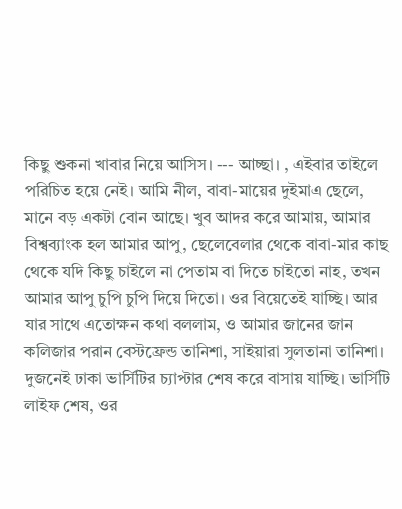কিছু শুকনা খাবার নিয়ে আসিস। --- আচ্ছা। , এইবার তাইলে পরিচিত হয়ে নেই। আমি নীল, বাবা-মায়ের দুইমাএ ছেলে, মানে বড় একটা বোন আছে। খুব আদর করে আমায়, আমার বিশ্বব্যাংক হল আমার আপু, ছেলেবেলার থেকে বাবা-মার কাছ থেকে যদি কিছু চাইলে না পেতাম বা দিতে চাইতো নাহ, তখন আমার আপু চুপি চুপি দিয়ে দিতো। ওর বিয়েতেই যাচ্ছি। আর যার সাথে এতোক্ষন কথা বললাম, ও আমার জানের জান কলিজার পরান বেস্টফ্রেন্ড তানিশা, সাইয়ারা সুলতানা তানিশা। দুজনেই ঢাকা ভার্সিটির চ্যাপ্টার শেষ করে বাসায় যাচ্ছি। ভার্সিটি লাইফ শেষ, ওর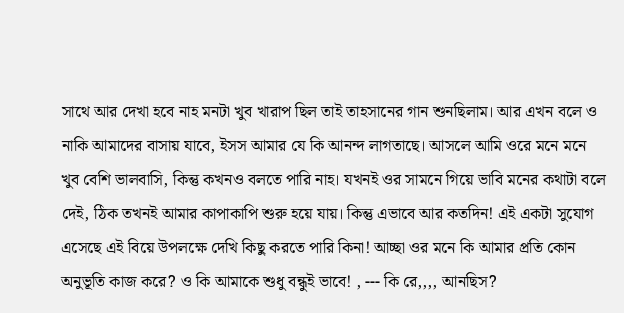সাথে আর দেখা হবে নাহ মনটা খুব খারাপ ছিল তাই তাহসানের গান শুনছিলাম। আর এখন বলে ও নাকি আমাদের বাসায় যাবে, ইসস আমার যে কি আনন্দ লাগতাছে। আসলে আমি ওরে মনে মনে খুব বেশি ভালবাসি, কিন্তু কখনও বলতে পারি নাহ। যখনই ওর সামনে গিয়ে ভাবি মনের কথাটা বলে দেই, ঠিক তখনই আমার কাপাকাপি শুরু হয়ে যায়। কিন্তু এভাবে আর কতদিন! এই একটা সুযোগ এসেছে এই বিয়ে উপলক্ষে দেখি কিছু করতে পারি কিনা! আচ্ছা ওর মনে কি আমার প্রতি কোন অনুভূতি কাজ করে? ও কি আমাকে শুধু বন্ধুই ভাবে! , --- কি রে,,,, আনছিস?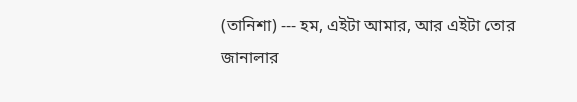(তানিশা) --- হম, এইটা আমার, আর এইটা তোর জানালার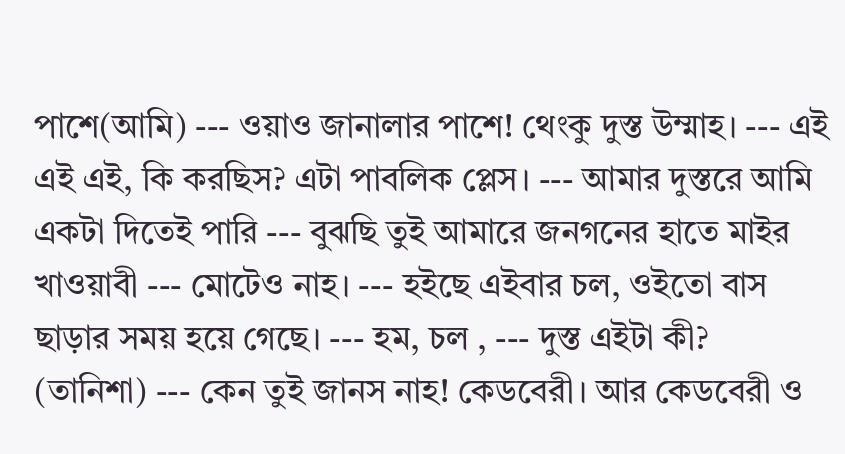পাশে(আমি) --- ওয়াও জানালার পাশে! থেংকু দুস্ত উম্মাহ। --- এই এই এই, কি করছিস? এটা পাবলিক প্লেস। --- আমার দুস্তরে আমি একটা দিতেই পারি --- বুঝছি তুই আমারে জনগনের হাতে মাইর খাওয়াবী --- মোটেও নাহ। --- হইছে এইবার চল, ওইতো বাস ছাড়ার সময় হয়ে গেছে। --- হম, চল , --- দুস্ত এইটা কী? (তানিশা) --- কেন তুই জানস নাহ! কেডবেরী। আর কেডবেরী ও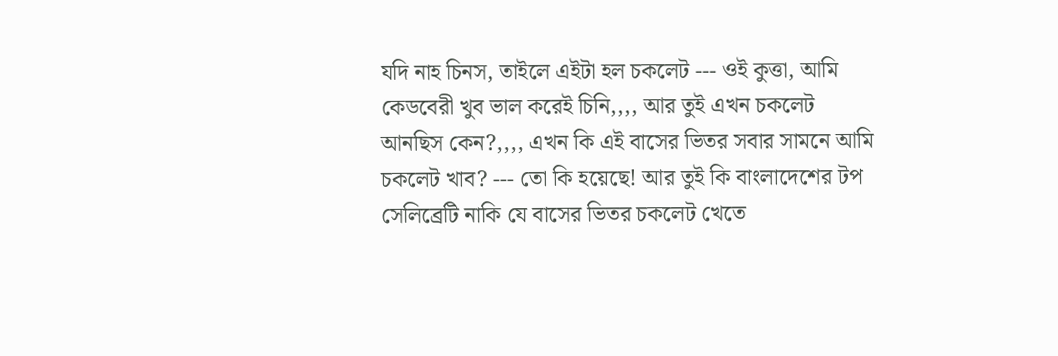যদি নাহ চিনস, তাইলে এইটা হল চকলেট --- ওই কুত্তা, আমি কেডবেরী খুব ভাল করেই চিনি,,,, আর তুই এখন চকলেট আনছিস কেন?,,,, এখন কি এই বাসের ভিতর সবার সামনে আমি চকলেট খাব? --- তো কি হয়েছে! আর তুই কি বাংলাদেশের টপ সেলিব্রেটি নাকি যে বাসের ভিতর চকলেট খেতে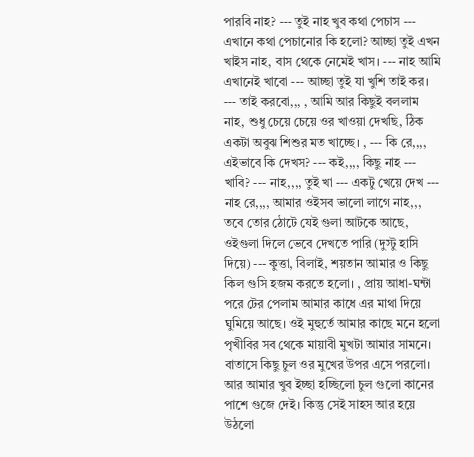পারবি নাহ? --- তুই নাহ খুব কথা পেচাস --- এখানে কথা পেচানোর কি হলো? আচ্ছা তুই এখন খাইস নাহ, বাস থেকে নেমেই খাস। --- নাহ আমি এখানেই খাবো --- আচ্ছা তুই যা খুশি তাই কর। --- তাই করবো,,, , আমি আর কিছুই বললাম নাহ, শুধু চেয়ে চেয়ে ওর খাওয়া দেখছি, ঠিক একটা অবুঝ শিশুর মত খাচ্ছে। , --- কি রে,,,, এইভাবে কি দেখস? --- কই,,,, কিছু নাহ --- খাবি? --- নাহ,,,, তুই খা --- একটু খেয়ে দেখ --- নাহ রে,,,, আমার ওইসব ভালো লাগে নাহ,,, তবে তোর ঠোটে যেই গুলা আটকে আছে, ওইগুলা দিলে ভেবে দেখতে পারি (দুস্টু হাসি দিয়ে) --- কুত্তা, বিলাই, শয়তান আমার ও কিছু কিল গুসি হজম করতে হলো। , প্রায় আধা-ঘন্টা পরে টের পেলাম আমার কাধে এর মাথা দিয়ে ঘুমিয়ে আছে। ওই মুহুর্তে আমার কাছে মনে হলো পৃখীবির সব থেকে মায়াবী মুখটা আমার সামনে। বাতাসে কিছু চুল ওর মুখের উপর এসে পরলো। আর আমার খুব ইচ্ছা হচ্ছিলো চুল গুলো কানের পাশে গুজে দেই। কিন্তু সেই সাহস আর হয়ে উঠলো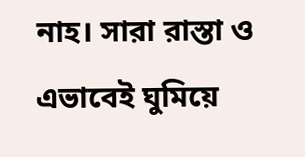নাহ। সারা রাস্তা ও এভাবেই ঘুমিয়ে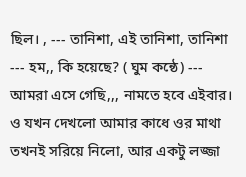ছিল। , --- তানিশা, এই তানিশা, তানিশা --- হম,, কি হয়েছে? ( ঘুম কন্ঠে) --- আমরা এসে গেছি,,, নামতে হবে এইবার। ও যখন দেখলো আমার কাধে ওর মাথা তখনই সরিয়ে নিলো, আর একটু লজ্জা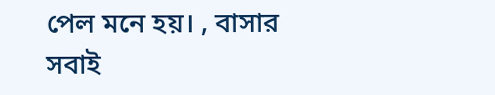পেল মনে হয়। , বাসার সবাই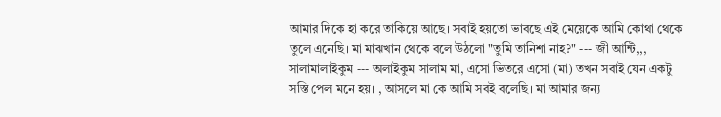আমার দিকে হা করে তাকিয়ে আছে। সবাই হয়তো ভাবছে এই মেয়েকে আমি কোথা থেকে তুলে এনেছি। মা মাঝখান থেকে বলে উঠলো "তুমি তানিশা নাহ?" --- জী আন্টি,,, সালামালাইকুম --- অলাইকুম সালাম মা, এসো ভিতরে এসো (মা) তখন সবাই যেন একটু সস্তি পেল মনে হয়। , আসলে মা কে আমি সবই বলেছি। মা আমার জন্য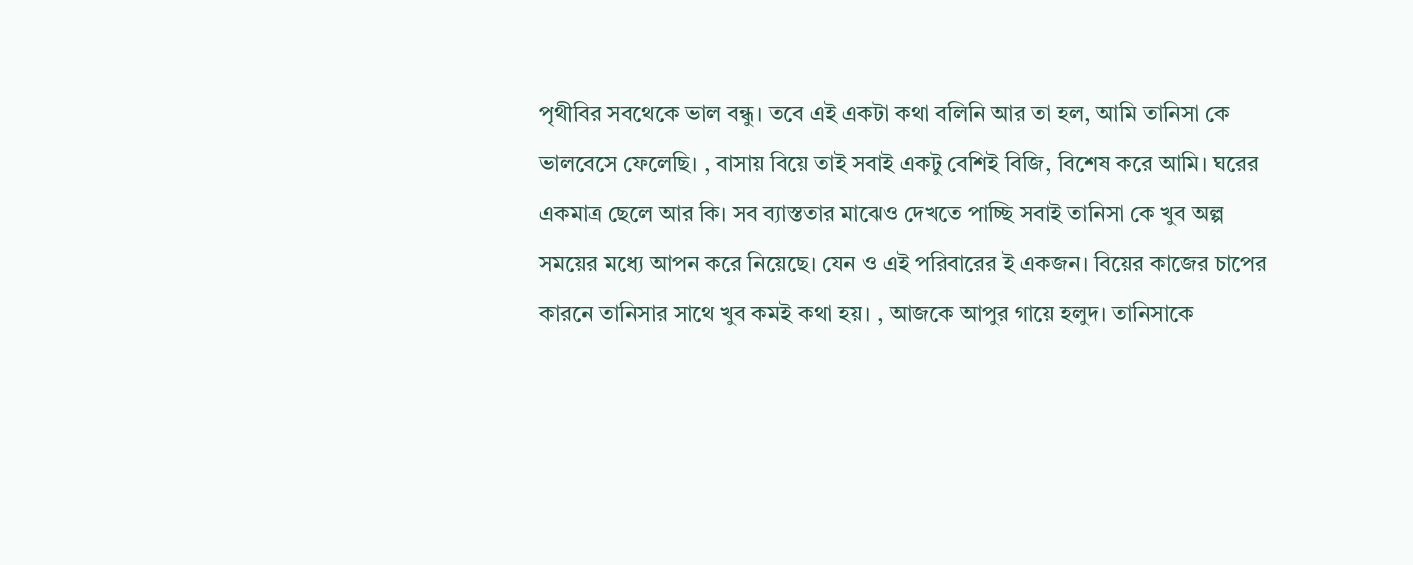পৃথীবির সবথেকে ভাল বন্ধু। তবে এই একটা কথা বলিনি আর তা হল, আমি তানিসা কে ভালবেসে ফেলেছি। , বাসায় বিয়ে তাই সবাই একটু বেশিই বিজি, বিশেষ করে আমি। ঘরের একমাত্র ছেলে আর কি। সব ব্যাস্ততার মাঝেও দেখতে পাচ্ছি সবাই তানিসা কে খুব অল্প সময়ের মধ্যে আপন করে নিয়েছে। যেন ও এই পরিবারের ই একজন। বিয়ের কাজের চাপের কারনে তানিসার সাথে খুব কমই কথা হয়। , আজকে আপুর গায়ে হলুদ। তানিসাকে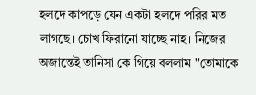হলদে কাপড়ে যেন একটা হলদে পরির মত লাগছে। চোখ ফিরানো যাচ্ছে নাহ। নিজের অজান্তেই তানিসা কে গিয়ে বললাম "তোমাকে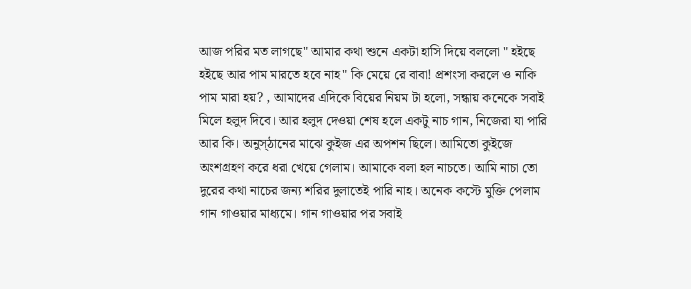আজ পরির মত লাগছে" আমার কথা শুনে একটা হাসি দিয়ে বললো " হইছে হইছে আর পাম মারতে হবে নাহ" কি মেয়ে রে বাবা! প্রশংসা করলে ও নাকি পাম মারা হয়? , আমাদের এদিকে বিয়ের নিয়ম টা হলো, সন্ধায় কনেকে সবাই মিলে হলুদ দিবে। আর হলুদ দেওয়া শেষ হলে একটু নাচ গান, নিজেরা যা পারি আর কি। অনুস্ঠানের মাঝে কুইজ এর অপশন ছিলে। আমিতো কুইজে অংশগ্রহণ করে ধরা খেয়ে গেলাম। আমাকে বলা হল নাচতে। আমি নাচা তো দুরের কথা নাচের জন্য শরির দুলাতেই পারি নাহ। অনেক কস্টে মুক্তি পেলাম গান গাওয়ার মাধ্যমে। গান গাওয়ার পর সবাই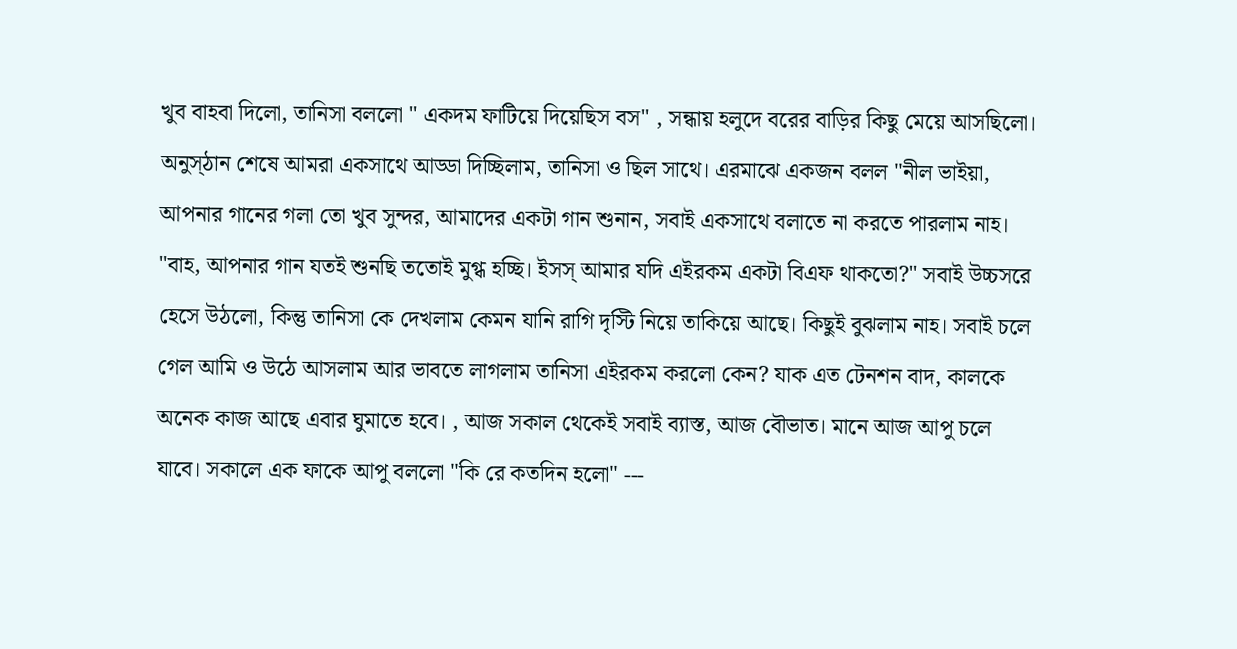খুব বাহবা দিলো, তানিসা বললো " একদম ফাটিয়ে দিয়েছিস বস" , সন্ধায় হলুদে বরের বাড়ির কিছু মেয়ে আসছিলো। অনুস্ঠান শেষে আমরা একসাথে আড্ডা দিচ্ছিলাম, তানিসা ও ছিল সাথে। এরমাঝে একজন বলল "নীল ভাইয়া, আপনার গানের গলা তো খুব সুন্দর, আমাদের একটা গান শুনান, সবাই একসাথে বলাতে না করতে পারলাম নাহ। "বাহ, আপনার গান যতই শুনছি ততোই মুগ্ধ হচ্ছি। ইসস্ আমার যদি এইরকম একটা বিএফ থাকতো?" সবাই উচ্চসরে হেসে উঠলো, কিন্তু তানিসা কে দেখলাম কেমন যানি রাগি দৃস্টি নিয়ে তাকিয়ে আছে। কিছুই বুঝলাম নাহ। সবাই চলে গেল আমি ও উঠে আসলাম আর ভাবতে লাগলাম তানিসা এইরকম করলো কেন? যাক এত টেনশন বাদ, কালকে অনেক কাজ আছে এবার ঘুমাতে হবে। , আজ সকাল থেকেই সবাই ব্যাস্ত, আজ বৌভাত। মানে আজ আপু চলে যাবে। সকালে এক ফাকে আপু বললো "কি রে কতদিন হলো" ---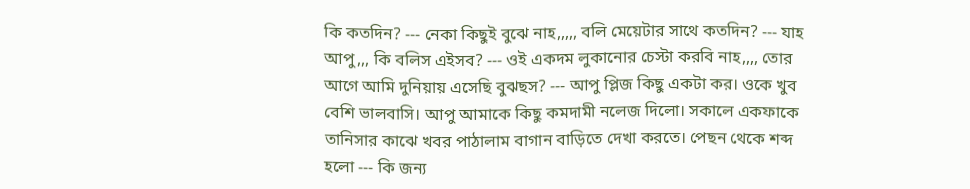কি কতদিন? --- নেকা কিছুই বুঝে নাহ,,,,, বলি মেয়েটার সাথে কতদিন? --- যাহ আপু,,, কি বলিস এইসব? --- ওই একদম লুকানোর চেস্টা করবি নাহ,,,, তোর আগে আমি দুনিয়ায় এসেছি বুঝছস? --- আপু প্লিজ কিছু একটা কর। ওকে খুব বেশি ভালবাসি। আপু আমাকে কিছু কমদামী নলেজ দিলো। সকালে একফাকে তানিসার কাঝে খবর পাঠালাম বাগান বাড়িতে দেখা করতে। পেছন থেকে শব্দ হলো --- কি জন্য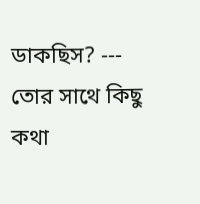ডাকছিস? --- তোর সাথে কিছু কথা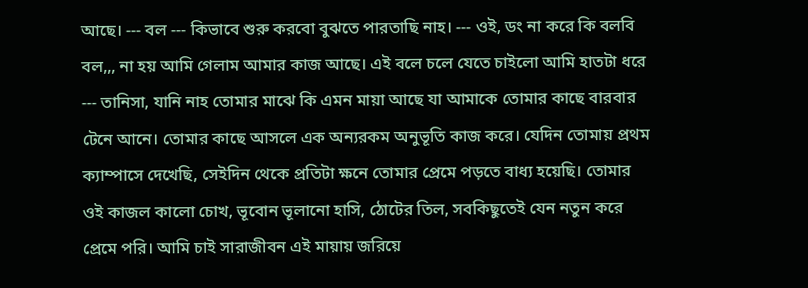আছে। --- বল --- কিভাবে শুরু করবো বুঝতে পারতাছি নাহ। --- ওই, ডং না করে কি বলবি বল,,, না হয় আমি গেলাম আমার কাজ আছে। এই বলে চলে যেতে চাইলো আমি হাতটা ধরে --- তানিসা, যানি নাহ তোমার মাঝে কি এমন মায়া আছে যা আমাকে তোমার কাছে বারবার টেনে আনে। তোমার কাছে আসলে এক অন্যরকম অনুভূতি কাজ করে। যেদিন তোমায় প্রথম ক্যাম্পাসে দেখেছি, সেইদিন থেকে প্রতিটা ক্ষনে তোমার প্রেমে পড়তে বাধ্য হয়েছি। তোমার ওই কাজল কালো চোখ, ভূবোন ভূলানো হাসি, ঠোটের তিল, সবকিছুতেই যেন নতুন করে প্রেমে পরি। আমি চাই সারাজীবন এই মায়ায় জরিয়ে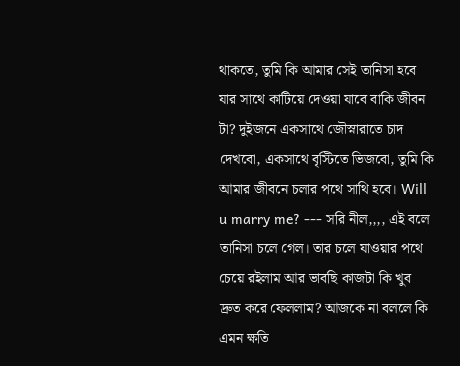থাকতে, তুমি কি আমার সেই তানিসা হবে যার সাথে কাটিয়ে দেওয়া যাবে বাকি জীবন টা? দুইজনে একসাথে জৌস্নারাতে চাদ দেখবো, একসাথে বৃস্টিতে ভিজবো, তুমি কি আমার জীবনে চলার পথে সাথি হবে। Will u marry me? --- সরি নীল,,,, এই বলে তানিসা চলে গেল। তার চলে যাওয়ার পথে চেয়ে রইলাম আর ভাবছি কাজটা কি খুব দ্রুত করে ফেললাম? আজকে না বললে কি এমন ক্ষতি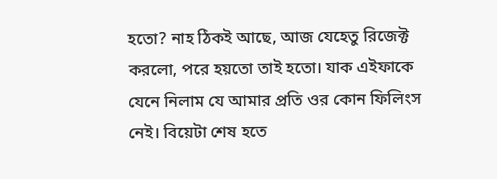হতো? নাহ ঠিকই আছে, আজ যেহেতু রিজেক্ট করলো, পরে হয়তো তাই হতো। যাক এইফাকে যেনে নিলাম যে আমার প্রতি ওর কোন ফিলিংস নেই। বিয়েটা শেষ হতে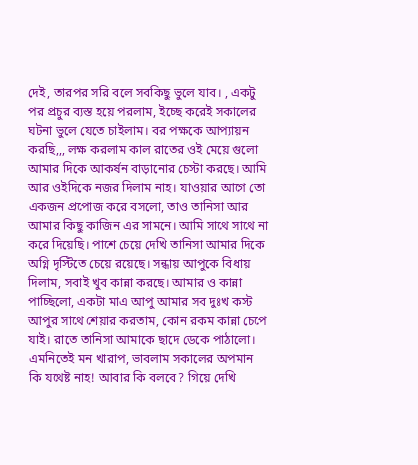দেই, তারপর সরি বলে সবকিছু ভুলে যাব। , একটু পর প্রচুর ব্যস্ত হয়ে পরলাম, ইচ্ছে করেই সকালের ঘটনা ভুলে যেতে চাইলাম। বর পক্ষকে আপ্যায়ন করছি,,, লক্ষ করলাম কাল রাতের ওই মেয়ে গুলো আমার দিকে আকর্ষন বাড়ানোর চেস্টা করছে। আমি আর ওইদিকে নজর দিলাম নাহ। যাওয়ার আগে তো একজন প্রপোজ করে বসলো, তাও তানিসা আর আমার কিছু কাজিন এর সামনে। আমি সাথে সাথে না করে দিয়েছি। পাশে চেয়ে দেখি তানিসা আমার দিকে অগ্নি দৃস্টিতে চেয়ে রয়েছে। সন্ধায় আপুকে বিধায় দিলাম, সবাই খুব কান্না করছে। আমার ও কান্না পাচ্ছিলো, একটা মাএ আপু আমার সব দুঃখ কস্ট আপুর সাথে শেয়ার করতাম, কোন রকম কান্না চেপে যাই। রাতে তানিসা আমাকে ছাদে ডেকে পাঠালো। এমনিতেই মন খারাপ, ভাবলাম সকালের অপমান কি যথেষ্ট নাহ! আবার কি বলবে? গিয়ে দেখি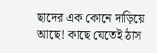ছাদের এক কোনে দাড়িয়ে আছে! কাছে যেতেই ঠাস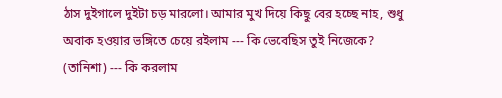ঠাস দুইগালে দুইটা চড় মারলো। আমার মুখ দিয়ে কিছু বের হচ্ছে নাহ, শুধু অবাক হওয়ার ভঙ্গিতে চেয়ে রইলাম --- কি ভেবেছিস তুই নিজেকে? (তানিশা) --- কি করলাম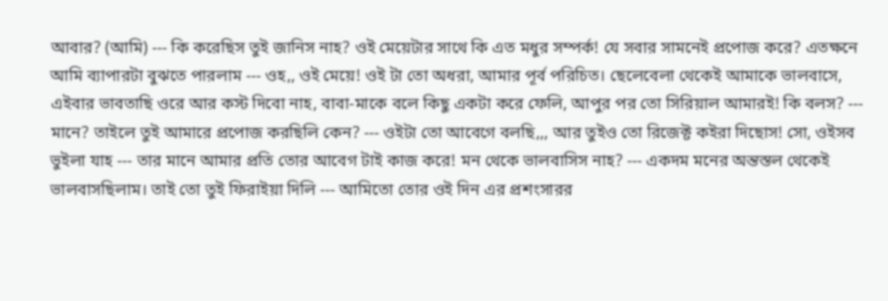আবার? (আমি) --- কি করেছিস তুই জানিস নাহ? ওই মেয়েটার সাথে কি এত মধুর সম্পর্ক! যে সবার সামনেই প্রপোজ করে? এতক্ষনে আমি ব্যাপারটা বুঝতে পারলাম --- ওহ,, ওই মেয়ে! ওই টা তো অধরা, আমার পূর্ব পরিচিত। ছেলেবেলা থেকেই আমাকে ভালবাসে, এইবার ভাবতাছি ওরে আর কস্ট দিবো নাহ, বাবা-মাকে বলে কিছু একটা করে ফেলি, আপুর পর তো সিরিয়াল আমারই! কি বলস? --- মানে? তাইলে তুই আমারে প্রপোজ করছিলি কেন? --- ওইটা তো আবেগে বলছি,,, আর তুইও তো রিজেক্ট কইরা দিছোস! সো, ওইসব ভুইলা যাহ --- তার মানে আমার প্রতি তোর আবেগ টাই কাজ করে! মন থেকে ভালবাসিস নাহ? --- একদম মনের অন্তস্তল থেকেই ভালবাসছিলাম। তাই তো তুই ফিরাইয়া দিলি --- আমিতো তোর ওই দিন এর প্রশংসারর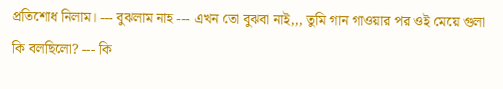প্রতিশোধ নিলাম। --- বুঝলাম নাহ --- এখন তো বুঝবা নাই,,, তুমি গান গাওয়ার পর ওই মেয়ে গুলা কি বলছিলো? --- কি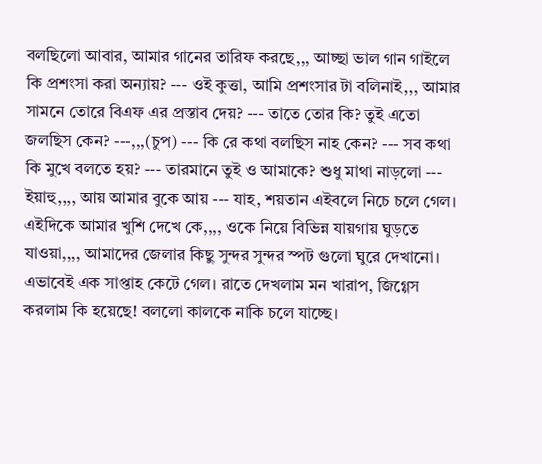বলছিলো আবার, আমার গানের তারিফ করছে,,, আচ্ছা ভাল গান গাইলে কি প্রশংসা করা অন্যায়? --- ওই কুত্তা, আমি প্রশংসার টা বলিনাই,,, আমার সামনে তোরে বিএফ এর প্রস্তাব দেয়? --- তাতে তোর কি? তুই এতো জলছিস কেন? ---,,,(চুপ) --- কি রে কথা বলছিস নাহ কেন? --- সব কথা কি মুখে বলতে হয়? --- তারমানে তুই ও আমাকে? শুধু মাথা নাড়লো --- ইয়াহু,,,, আয় আমার বুকে আয় --- যাহ, শয়তান এইবলে নিচে চলে গেল। এইদিকে আমার খুশি দেখে কে,,,, ওকে নিয়ে বিভিন্ন যায়গায় ঘুড়তে যাওয়া,,,, আমাদের জেলার কিছু সুন্দর সুন্দর স্পট গুলো ঘুরে দেখানো। এভাবেই এক সাপ্তাহ কেটে গেল। রাতে দেখলাম মন খারাপ, জিগ্গেস করলাম কি হয়েছে! বললো কালকে নাকি চলে যাচ্ছে।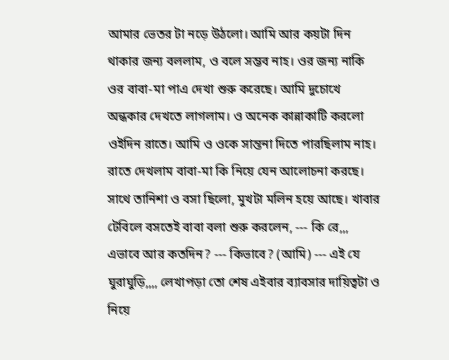আমার ভেতর টা নড়ে উঠলো। আমি আর কয়টা দিন থাকার জন্য বললাম, ও বলে সম্ভব নাহ। ওর জন্য নাকি ওর বাবা-মা পাএ দেখা শুরু করেছে। আমি দুচোখে অন্ধকার দেখতে লাগলাম। ও অনেক কান্নাকাটি করলো ওইদিন রাতে। আমি ও ওকে সান্তনা দিতে পারছিলাম নাহ। রাতে দেখলাম বাবা-মা কি নিয়ে যেন আলোচনা করছে। সাথে তানিশা ও বসা ছিলো, মুখটা মলিন হয়ে আছে। খাবার টেবিলে বসতেই বাবা বলা শুরু করলেন, --- কি রে,,, এভাবে আর কতদিন? --- কিভাবে? (আমি) --- এই যে ঘুরাঘুড়ি,,,, লেখাপড়া তো শেষ এইবার ব্যাবসার দায়িত্বটা ও নিয়ে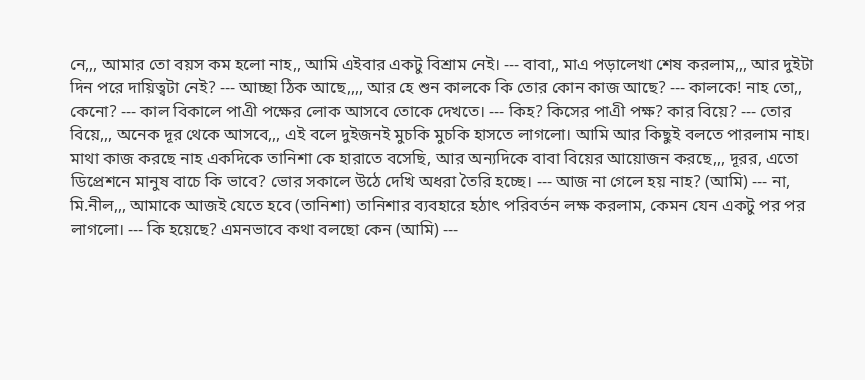নে,,, আমার তো বয়স কম হলো নাহ,, আমি এইবার একটু বিশ্রাম নেই। --- বাবা,, মাএ পড়ালেখা শেষ করলাম,,, আর দুইটা দিন পরে দায়িত্বটা নেই? --- আচ্ছা ঠিক আছে,,,, আর হে শুন কালকে কি তোর কোন কাজ আছে? --- কালকে! নাহ তো,, কেনো? --- কাল বিকালে পাএী পক্ষের লোক আসবে তোকে দেখতে। --- কিহ? কিসের পাএী পক্ষ? কার বিয়ে? --- তোর বিয়ে,,, অনেক দূর থেকে আসবে,,, এই বলে দুইজনই মুচকি মুচকি হাসতে লাগলো। আমি আর কিছুই বলতে পারলাম নাহ। মাথা কাজ করছে নাহ একদিকে তানিশা কে হারাতে বসেছি, আর অন্যদিকে বাবা বিয়ের আয়োজন করছে,,, দূরর, এতো ডিপ্রেশনে মানুষ বাচে কি ভাবে? ভোর সকালে উঠে দেখি অধরা তৈরি হচ্ছে। --- আজ না গেলে হয় নাহ? (আমি) --- না, মি.নীল,,, আমাকে আজই যেতে হবে (তানিশা) তানিশার ব্যবহারে হঠাৎ পরিবর্তন লক্ষ করলাম, কেমন যেন একটু পর পর লাগলো। --- কি হয়েছে? এমনভাবে কথা বলছো কেন (আমি) ---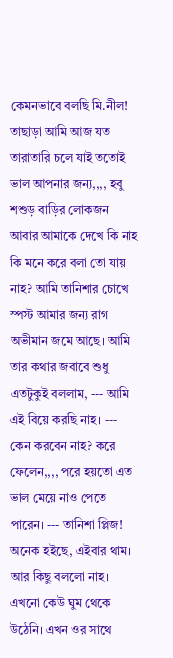কেমনভাবে বলছি মি.নীল! তাছাড়া আমি আজ যত তারাতারি চলে যাই ততোই ভাল আপনার জন্য,,,, হবু শশুড় বাড়ির লোকজন আবার আমাকে দেখে কি নাহ কি মনে করে বলা তো যায় নাহ? আমি তানিশার চোখে স্পস্ট আমার জন্য রাগ অভীমান জমে আছে। আমি তার কথার জবাবে শুধু এতটুকুই বললাম, --- আমি এই বিয়ে করছি নাহ। --- কেন করবেন নাহ? করে ফেলেন,,,, পরে হয়তো এত ভাল মেয়ে নাও পেতে পারেন। --- তানিশা প্লিজ! অনেক হইছে, এইবার থাম। আর কিছু বললো নাহ। এখনো কেউ ঘুম থেকে উঠেনি। এখন ওর সাথে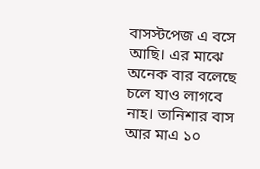বাসস্টপেজ এ বসে আছি। এর মাঝে অনেক বার বলেছে চলে যাও লাগবে নাহ। তানিশার বাস আর মাএ ১০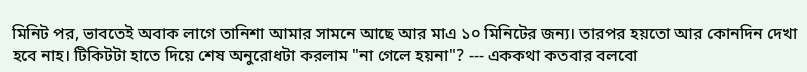মিনিট পর, ভাবতেই অবাক লাগে তানিশা আমার সামনে আছে আর মাএ ১০ মিনিটের জন্য। তারপর হয়তো আর কোনদিন দেখা হবে নাহ। টিকিটটা হাতে দিয়ে শেষ অনুরোধটা করলাম "না গেলে হয়না"? --- এককথা কতবার বলবো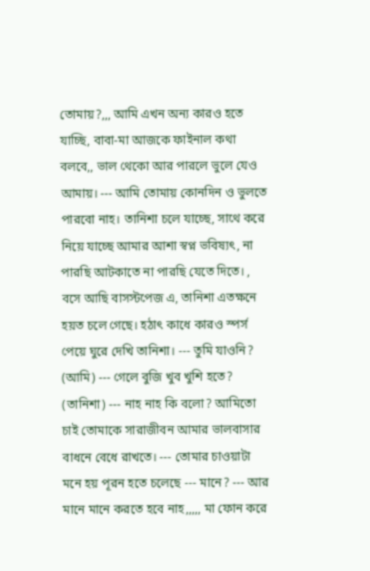তোমায়?,,, আমি এখন অন্য কারও হতে যাচ্ছি, বাবা-মা আজকে ফাইনাল কথা বলবে,, ভাল থেকো আর পারলে ভুলে যেও আমায়। --- আমি তোমায় কোনদিন ও ভুলতে পারবো নাহ। তানিশা চলে যাচ্ছে, সাথে করে নিয়ে যাচ্ছে আমার আশা স্বপ্ন ভবিষ্যৎ, না পারছি আটকাতে না পারছি যেতে দিতে। , বসে আছি বাসস্টপেজ এ, তানিশা এতক্ষনে হয়ত চলে গেছে। হঠাৎ কাধে কারও স্পর্স পেয়ে ঘুরে দেখি তানিশা। --- তুমি যাওনি? (আমি) --- গেলে বুজি খুব খুশি হতে? (তানিশা) --- নাহ নাহ কি বলো? আমিতো চাই তোমাকে সারাজীবন আমার ভালবাসার বাধনে বেধে রাখতে। --- তোমার চাওয়াটা মনে হয় পূরন হতে চলেছে --- মানে? --- আর মানে মানে করতে হবে নাহ,,,,, মা ফোন করে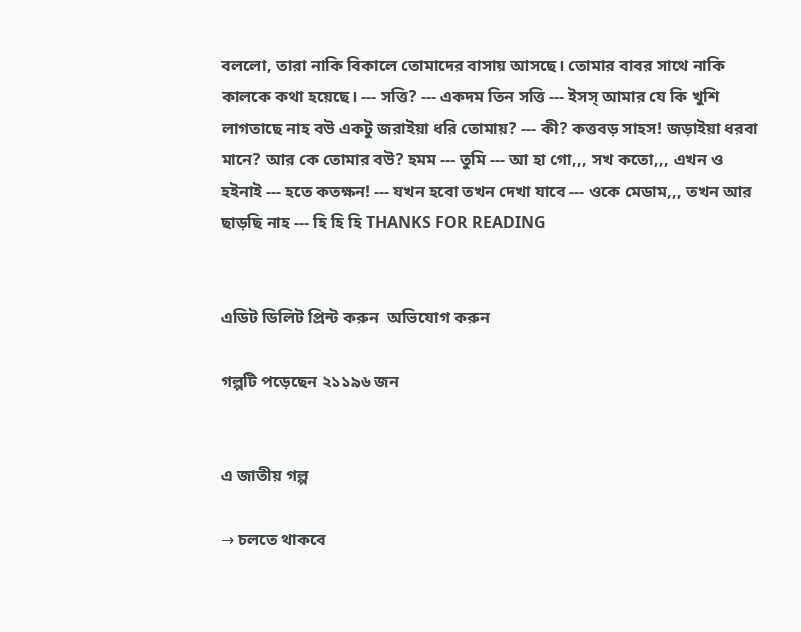বললো, তারা নাকি বিকালে তোমাদের বাসায় আসছে। তোমার বাবর সাথে নাকি কালকে কথা হয়েছে। --- সত্তি? --- একদম তিন সত্তি --- ইসস্ আমার যে কি খুশি লাগতাছে নাহ বউ একটু জরাইয়া ধরি তোমায়? --- কী? কত্তবড় সাহস! জড়াইয়া ধরবা মানে? আর কে তোমার বউ? হমম --- তুমি --- আ হা গো,,, সখ কতো,,, এখন ও হইনাই --- হতে কতক্ষন! --- যখন হবো তখন দেখা যাবে --- ওকে মেডাম,,, তখন আর ছাড়ছি নাহ --- হি হি হি THANKS FOR READING


এডিট ডিলিট প্রিন্ট করুন  অভিযোগ করুন

গল্পটি পড়েছেন ২১১৯৬ জন


এ জাতীয় গল্প

→ চলতে থাকবে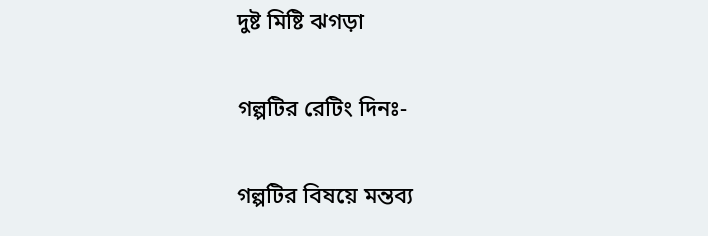দুষ্ট মিষ্টি ঝগড়া

গল্পটির রেটিং দিনঃ-

গল্পটির বিষয়ে মন্তব্য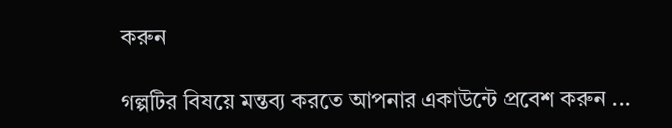করুন

গল্পটির বিষয়ে মন্তব্য করতে আপনার একাউন্টে প্রবেশ করুন ...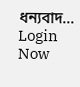ধন্যবাদ... Login Now